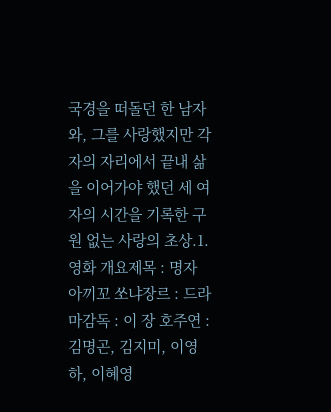국경을 떠돌던 한 남자와, 그를 사랑했지만 각자의 자리에서 끝내 삶을 이어가야 했던 세 여자의 시간을 기록한 구원 없는 사랑의 초상.1. 영화 개요제목 : 명자 아끼꼬 쏘냐장르 : 드라마감독 : 이 장 호주연 : 김명곤, 김지미, 이영하, 이혜영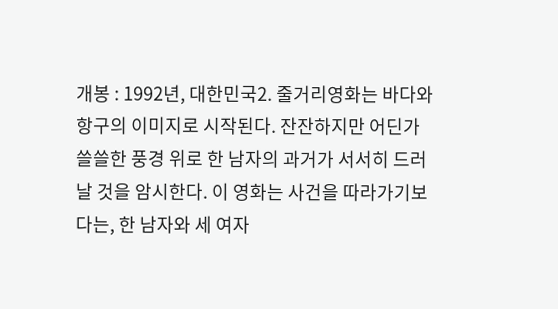개봉 : 1992년, 대한민국2. 줄거리영화는 바다와 항구의 이미지로 시작된다. 잔잔하지만 어딘가 쓸쓸한 풍경 위로 한 남자의 과거가 서서히 드러날 것을 암시한다. 이 영화는 사건을 따라가기보다는, 한 남자와 세 여자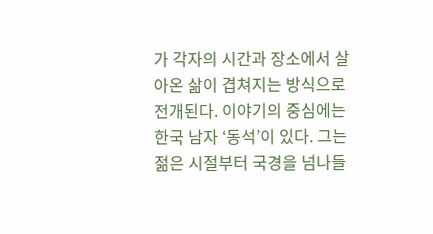가 각자의 시간과 장소에서 살아온 삶이 겹쳐지는 방식으로 전개된다. 이야기의 중심에는 한국 남자 ‘동석’이 있다. 그는 젊은 시절부터 국경을 넘나들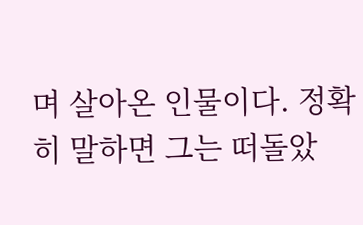며 살아온 인물이다. 정확히 말하면 그는 떠돌았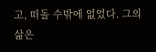고, 떠돌 수밖에 없었다. 그의 삶은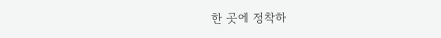한 곳에 정착하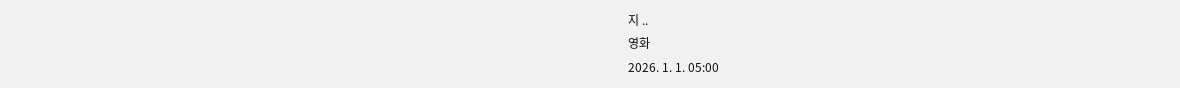지 ..
영화
2026. 1. 1. 05:00